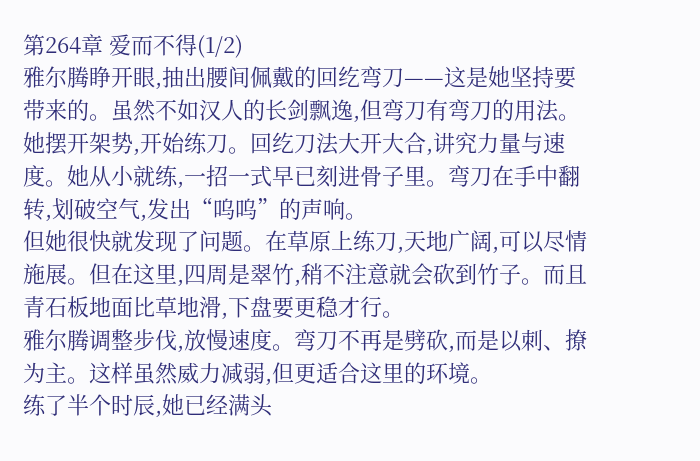第264章 爱而不得(1/2)
雅尔腾睁开眼,抽出腰间佩戴的回纥弯刀——这是她坚持要带来的。虽然不如汉人的长剑飘逸,但弯刀有弯刀的用法。
她摆开架势,开始练刀。回纥刀法大开大合,讲究力量与速度。她从小就练,一招一式早已刻进骨子里。弯刀在手中翻转,划破空气,发出“呜呜”的声响。
但她很快就发现了问题。在草原上练刀,天地广阔,可以尽情施展。但在这里,四周是翠竹,稍不注意就会砍到竹子。而且青石板地面比草地滑,下盘要更稳才行。
雅尔腾调整步伐,放慢速度。弯刀不再是劈砍,而是以刺、撩为主。这样虽然威力减弱,但更适合这里的环境。
练了半个时辰,她已经满头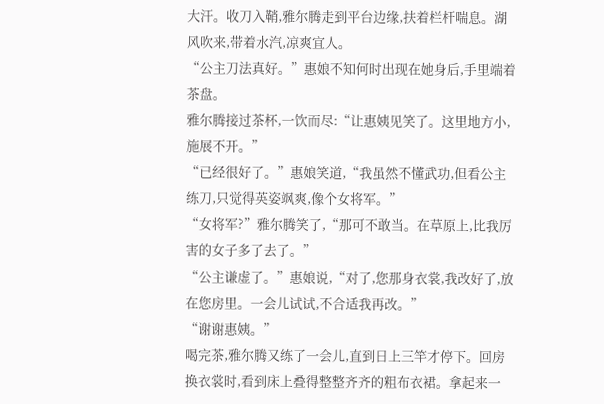大汗。收刀入鞘,雅尔腾走到平台边缘,扶着栏杆喘息。湖风吹来,带着水汽,凉爽宜人。
“公主刀法真好。”惠娘不知何时出现在她身后,手里端着茶盘。
雅尔腾接过茶杯,一饮而尽:“让惠姨见笑了。这里地方小,施展不开。”
“已经很好了。”惠娘笑道,“我虽然不懂武功,但看公主练刀,只觉得英姿飒爽,像个女将军。”
“女将军?”雅尔腾笑了,“那可不敢当。在草原上,比我厉害的女子多了去了。”
“公主谦虚了。”惠娘说,“对了,您那身衣裳,我改好了,放在您房里。一会儿试试,不合适我再改。”
“谢谢惠姨。”
喝完茶,雅尔腾又练了一会儿,直到日上三竿才停下。回房换衣裳时,看到床上叠得整整齐齐的粗布衣裙。拿起来一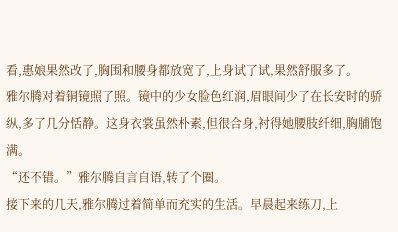看,惠娘果然改了,胸围和腰身都放宽了,上身试了试,果然舒服多了。
雅尔腾对着铜镜照了照。镜中的少女脸色红润,眉眼间少了在长安时的骄纵,多了几分恬静。这身衣裳虽然朴素,但很合身,衬得她腰肢纤细,胸脯饱满。
“还不错。”雅尔腾自言自语,转了个圈。
接下来的几天,雅尔腾过着简单而充实的生活。早晨起来练刀,上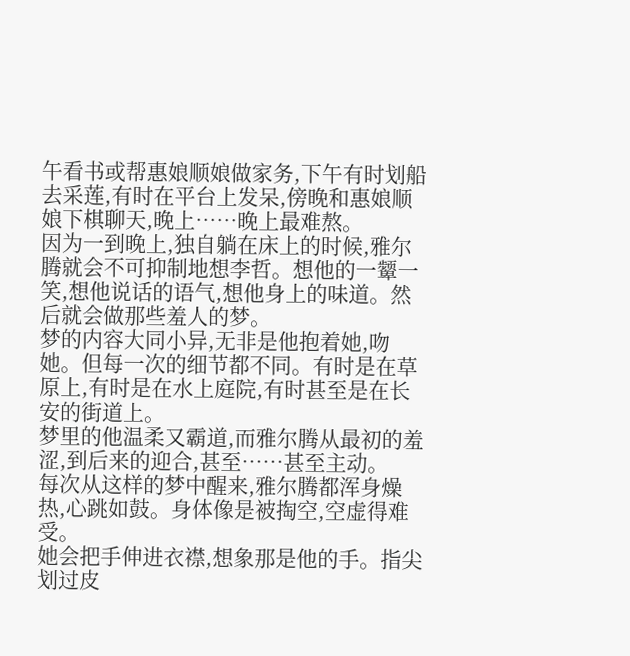午看书或帮惠娘顺娘做家务,下午有时划船去采莲,有时在平台上发呆,傍晚和惠娘顺娘下棋聊天,晚上……晚上最难熬。
因为一到晚上,独自躺在床上的时候,雅尔腾就会不可抑制地想李哲。想他的一颦一笑,想他说话的语气,想他身上的味道。然后就会做那些羞人的梦。
梦的内容大同小异,无非是他抱着她,吻她。但每一次的细节都不同。有时是在草原上,有时是在水上庭院,有时甚至是在长安的街道上。
梦里的他温柔又霸道,而雅尔腾从最初的羞涩,到后来的迎合,甚至……甚至主动。
每次从这样的梦中醒来,雅尔腾都浑身燥热,心跳如鼓。身体像是被掏空,空虚得难受。
她会把手伸进衣襟,想象那是他的手。指尖划过皮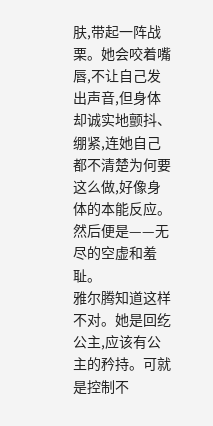肤,带起一阵战栗。她会咬着嘴唇,不让自己发出声音,但身体却诚实地颤抖、绷紧,连她自己都不清楚为何要这么做,好像身体的本能反应。
然后便是——无尽的空虚和羞耻。
雅尔腾知道这样不对。她是回纥公主,应该有公主的矜持。可就是控制不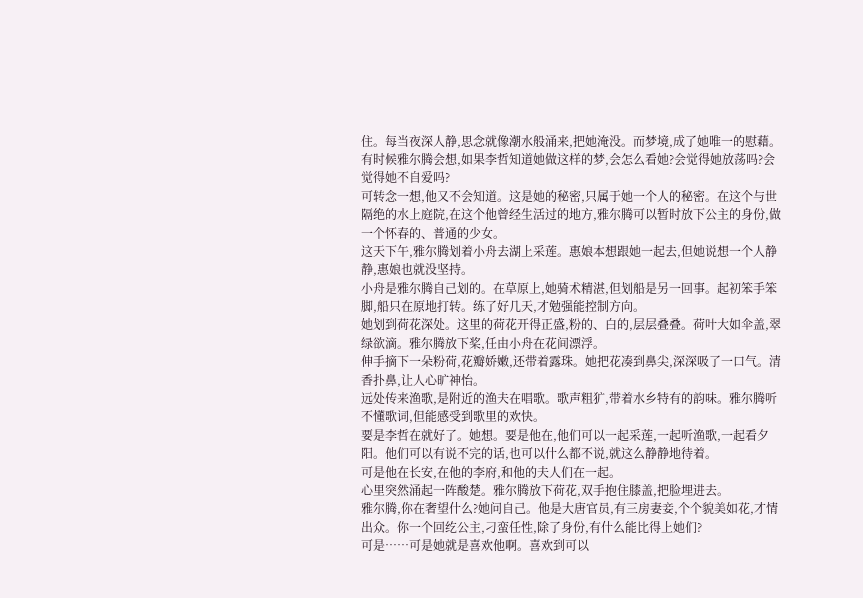住。每当夜深人静,思念就像潮水般涌来,把她淹没。而梦境,成了她唯一的慰藉。
有时候雅尔腾会想,如果李哲知道她做这样的梦,会怎么看她?会觉得她放荡吗?会觉得她不自爱吗?
可转念一想,他又不会知道。这是她的秘密,只属于她一个人的秘密。在这个与世隔绝的水上庭院,在这个他曾经生活过的地方,雅尔腾可以暂时放下公主的身份,做一个怀春的、普通的少女。
这天下午,雅尔腾划着小舟去湖上采莲。惠娘本想跟她一起去,但她说想一个人静静,惠娘也就没坚持。
小舟是雅尔腾自己划的。在草原上,她骑术精湛,但划船是另一回事。起初笨手笨脚,船只在原地打转。练了好几天,才勉强能控制方向。
她划到荷花深处。这里的荷花开得正盛,粉的、白的,层层叠叠。荷叶大如伞盖,翠绿欲滴。雅尔腾放下桨,任由小舟在花间漂浮。
伸手摘下一朵粉荷,花瓣娇嫩,还带着露珠。她把花凑到鼻尖,深深吸了一口气。清香扑鼻,让人心旷神怡。
远处传来渔歌,是附近的渔夫在唱歌。歌声粗犷,带着水乡特有的韵味。雅尔腾听不懂歌词,但能感受到歌里的欢快。
要是李哲在就好了。她想。要是他在,他们可以一起采莲,一起听渔歌,一起看夕阳。他们可以有说不完的话,也可以什么都不说,就这么静静地待着。
可是他在长安,在他的李府,和他的夫人们在一起。
心里突然涌起一阵酸楚。雅尔腾放下荷花,双手抱住膝盖,把脸埋进去。
雅尔腾,你在奢望什么?她问自己。他是大唐官员,有三房妻妾,个个貌美如花,才情出众。你一个回纥公主,刁蛮任性,除了身份,有什么能比得上她们?
可是……可是她就是喜欢他啊。喜欢到可以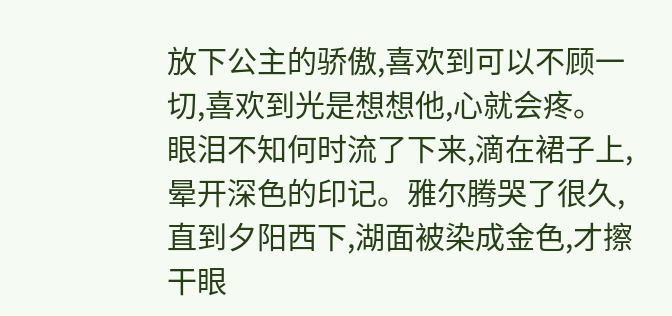放下公主的骄傲,喜欢到可以不顾一切,喜欢到光是想想他,心就会疼。
眼泪不知何时流了下来,滴在裙子上,晕开深色的印记。雅尔腾哭了很久,直到夕阳西下,湖面被染成金色,才擦干眼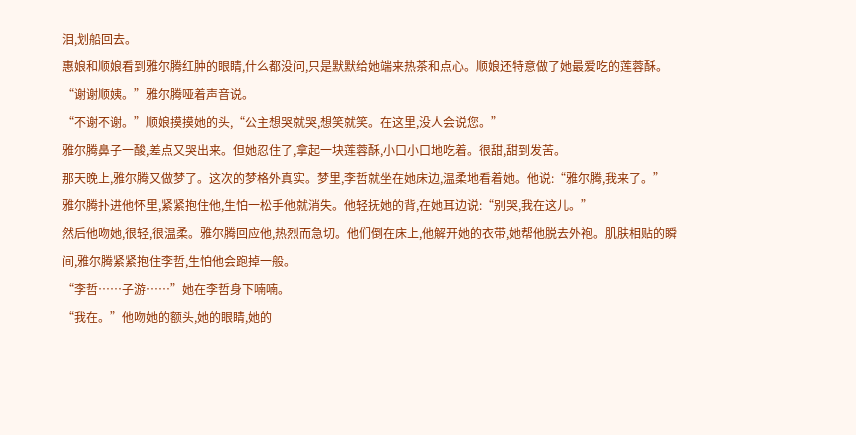泪,划船回去。
惠娘和顺娘看到雅尔腾红肿的眼睛,什么都没问,只是默默给她端来热茶和点心。顺娘还特意做了她最爱吃的莲蓉酥。
“谢谢顺姨。”雅尔腾哑着声音说。
“不谢不谢。”顺娘摸摸她的头,“公主想哭就哭,想笑就笑。在这里,没人会说您。”
雅尔腾鼻子一酸,差点又哭出来。但她忍住了,拿起一块莲蓉酥,小口小口地吃着。很甜,甜到发苦。
那天晚上,雅尔腾又做梦了。这次的梦格外真实。梦里,李哲就坐在她床边,温柔地看着她。他说:“雅尔腾,我来了。”
雅尔腾扑进他怀里,紧紧抱住他,生怕一松手他就消失。他轻抚她的背,在她耳边说:“别哭,我在这儿。”
然后他吻她,很轻,很温柔。雅尔腾回应他,热烈而急切。他们倒在床上,他解开她的衣带,她帮他脱去外袍。肌肤相贴的瞬间,雅尔腾紧紧抱住李哲,生怕他会跑掉一般。
“李哲……子游……”她在李哲身下喃喃。
“我在。”他吻她的额头,她的眼睛,她的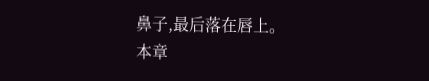鼻子,最后落在唇上。
本章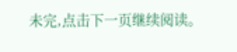未完,点击下一页继续阅读。